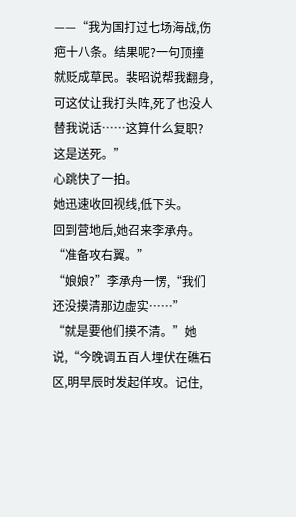——“我为国打过七场海战,伤疤十八条。结果呢?一句顶撞就贬成草民。裴昭说帮我翻身,可这仗让我打头阵,死了也没人替我说话……这算什么复职?这是送死。”
心跳快了一拍。
她迅速收回视线,低下头。
回到营地后,她召来李承舟。
“准备攻右翼。”
“娘娘?”李承舟一愣,“我们还没摸清那边虚实……”
“就是要他们摸不清。”她说,“今晚调五百人埋伏在礁石区,明早辰时发起佯攻。记住,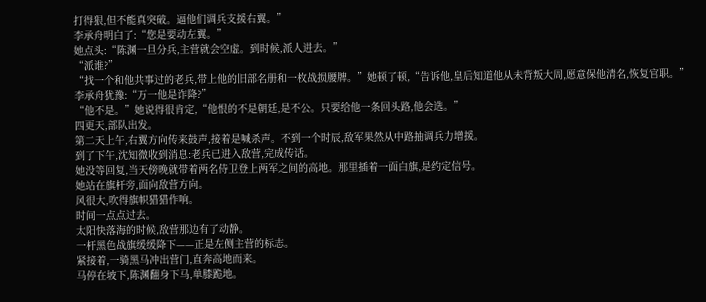打得狠,但不能真突破。逼他们调兵支援右翼。”
李承舟明白了:“您是要动左翼。”
她点头:“陈渊一旦分兵,主营就会空虚。到时候,派人进去。”
“派谁?”
“找一个和他共事过的老兵,带上他的旧部名册和一枚战损腰牌。”她顿了顿,“告诉他,皇后知道他从未背叛大周,愿意保他清名,恢复官职。”
李承舟犹豫:“万一他是诈降?”
“他不是。”她说得很肯定,“他恨的不是朝廷,是不公。只要给他一条回头路,他会选。”
四更天,部队出发。
第二天上午,右翼方向传来鼓声,接着是喊杀声。不到一个时辰,敌军果然从中路抽调兵力增援。
到了下午,沈知微收到消息:老兵已进入敌营,完成传话。
她没等回复,当天傍晚就带着两名侍卫登上两军之间的高地。那里插着一面白旗,是约定信号。
她站在旗杆旁,面向敌营方向。
风很大,吹得旗帜猎猎作响。
时间一点点过去。
太阳快落海的时候,敌营那边有了动静。
一杆黑色战旗缓缓降下——正是左侧主营的标志。
紧接着,一骑黑马冲出营门,直奔高地而来。
马停在坡下,陈渊翻身下马,单膝跪地。